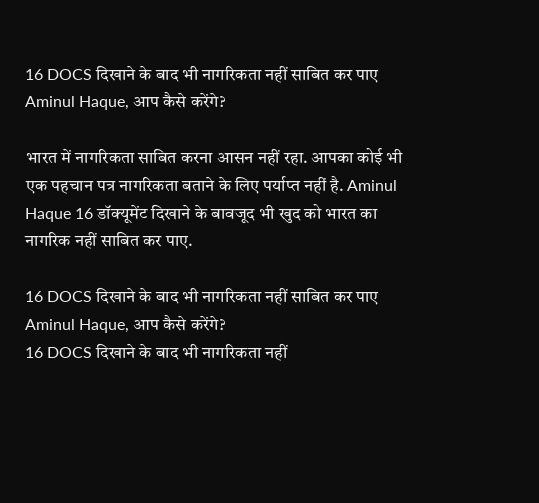16 DOCS दिखाने के बाद भी नागरिकता नहीं साबित कर पाए Aminul Haque, आप कैसे करेंगे?

भारत में नागरिकता साबित करना आसन नहीं रहा. आपका कोई भी एक पहचान पत्र नागरिकता बताने के लिए पर्याप्त नहीं है. Aminul Haque 16 डॉक्यूमेंट दिखाने के बावजूद भी खुद को भारत का नागरिक नहीं साबित कर पाए.

16 DOCS दिखाने के बाद भी नागरिकता नहीं साबित कर पाए Aminul Haque, आप कैसे करेंगे?
16 DOCS दिखाने के बाद भी नागरिकता नहीं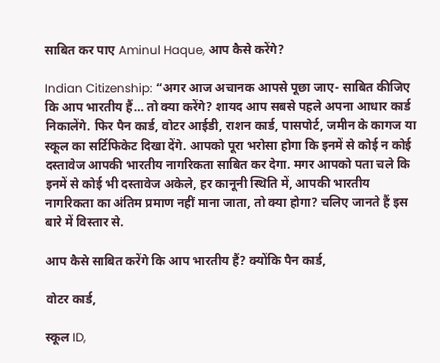साबित कर पाए Aminul Haque, आप कैसे करेंगे?

Indian Citizenship: “अगर आज अचानक आपसे पूछा जाए- साबित कीजिए कि आप भारतीय हैं… तो क्या करेंगे? शायद आप सबसे पहले अपना आधार कार्ड निकालेंगे. फिर पैन कार्ड, वोटर आईडी, राशन कार्ड, पासपोर्ट, जमीन के कागज या स्कूल का सर्टिफिकेट दिखा देंगे. आपको पूरा भरोसा होगा कि इनमें से कोई न कोई दस्तावेज आपकी भारतीय नागरिकता साबित कर देगा. मगर आपको पता चले कि इनमें से कोई भी दस्तावेज अकेले, हर कानूनी स्थिति में, आपकी भारतीय नागरिकता का अंतिम प्रमाण नहीं माना जाता, तो क्या होगा? चलिए जानते हैं इस बारे में विस्तार से.

आप कैसे साबित करेंगे कि आप भारतीय हैं? क्योंकि पैन कार्ड,

वोटर कार्ड,

स्कूल ID,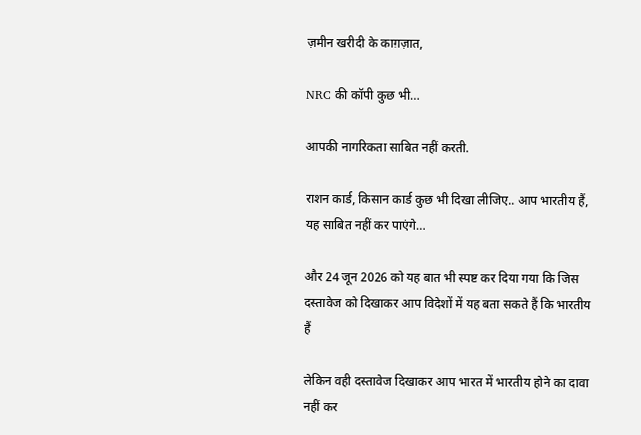ज़मीन खरीदी के काग़ज़ात,

NRC की कॉपी कुछ भी…

आपकी नागरिकता साबित नहीं करती.

राशन कार्ड, किसान कार्ड कुछ भी दिखा लीजिए.. आप भारतीय हैं, यह साबित नहीं कर पाएंगे…

और 24 जून 2026 को यह बात भी स्पष्ट कर दिया गया कि जिस दस्तावेज को दिखाकर आप विदेशों में यह बता सकते हैं कि भारतीय हैं

लेकिन वही दस्तावेज दिखाकर आप भारत में भारतीय होने का दावा नहीं कर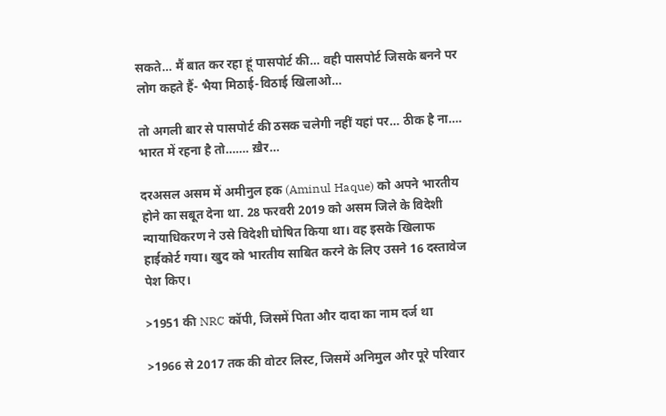सकते… मैं बात कर रहा हूं पासपोर्ट की… वही पासपोर्ट जिसके बनने पर लोग कहते हैं- भैया मिठाई-विठाई खिलाओ…

तो अगली बार से पासपोर्ट की ठसक चलेगी नहीं यहां पर… ठीक है ना…. भारत में रहना है तो……. ख़ैर…

दरअसल असम में अमीनुल हक (Aminul Haque) को अपने भारतीय होने का सबूत देना था. 28 फरवरी 2019 को असम जिले के विदेशी न्यायाधिकरण ने उसे विदेशी घोषित किया था। वह इसके खिलाफ हाईकोर्ट गया। खुद को भारतीय साबित करने के लिए उसने 16 दस्तावेज पेश किए।

>1951 की NRC कॉपी, जिसमें पिता और दादा का नाम दर्ज था

>1966 से 2017 तक की वोटर लिस्ट, जिसमें अनिमुल और पूरे परिवार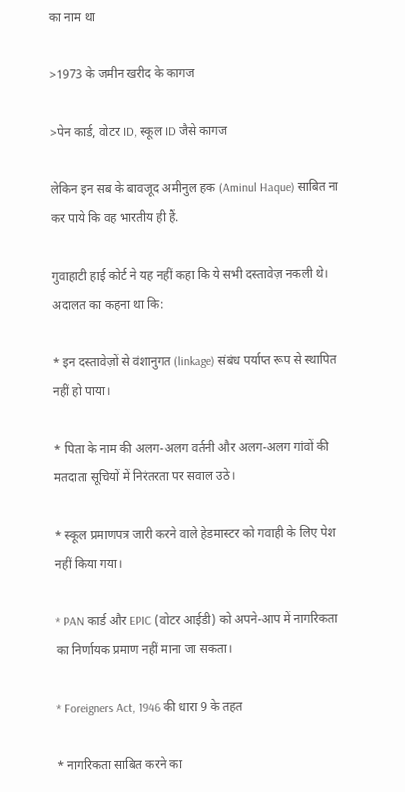का नाम था

>1973 के जमीन खरीद के कागज

>पेन कार्ड, वोटर ID, स्कूल ID जैसे कागज

लेकिन इन सब के बावजूद अमीनुल हक (Aminul Haque) साबित ना कर पाये कि वह भारतीय ही हैं.

गुवाहाटी हाई कोर्ट ने यह नहीं कहा कि ये सभी दस्तावेज़ नकली थे। अदालत का कहना था कि:

* इन दस्तावेज़ों से वंशानुगत (linkage) संबंध पर्याप्त रूप से स्थापित नहीं हो पाया।

* पिता के नाम की अलग-अलग वर्तनी और अलग-अलग गांवों की मतदाता सूचियों में निरंतरता पर सवाल उठे।

* स्कूल प्रमाणपत्र जारी करने वाले हेडमास्टर को गवाही के लिए पेश नहीं किया गया।

* PAN कार्ड और EPIC (वोटर आईडी) को अपने-आप में नागरिकता का निर्णायक प्रमाण नहीं माना जा सकता।

* Foreigners Act, 1946 की धारा 9 के तहत

* नागरिकता साबित करने का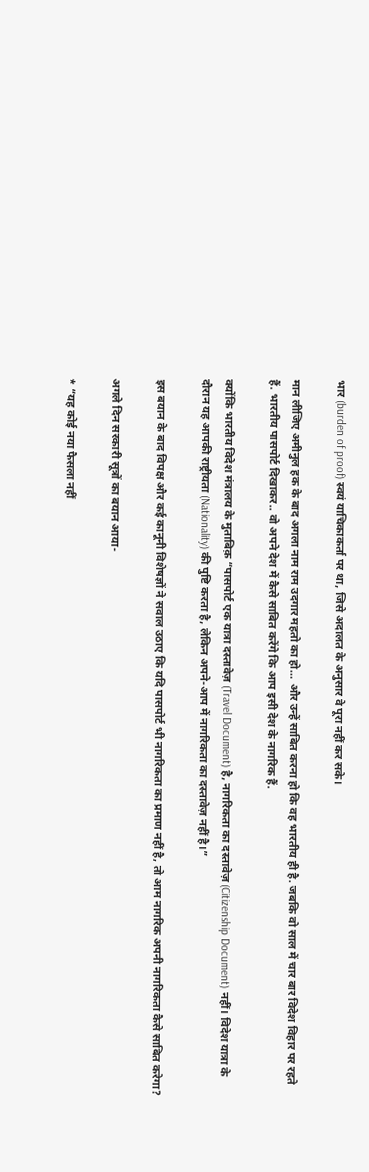भार (burden of proof) स्वयं याचिकाकर्ता पर था, जिसे अदालत के अनुसार वे पूरा नहीं कर सके।

मान लीजिए अमीनुल हक के बाद अगला नाम राम उदगार महतो का हो… और उन्हें साबित करना हो कि वह भारतीय ही है. जबकि वो साल में चार बार विदेश विहार पर रहते हैं. भारतीय पासपोर्ट दिखाकर.. वो अपने देश में कैसे साबित करेंगे कि आप इसी देश के नागरिक हैं.

क्योंकि भारतीय विदेश मंत्रालय के मुताबिक़ “पासपोर्ट एक यात्रा दस्तावेज़ (Travel Document) है, नागरिकता का दस्तावेज़ (Citizenship Document) नहीं। विदेश यात्रा के दौरान यह आपकी राष्ट्रीयता (Nationality) की पुष्टि करता है, लेकिन अपने-आप में नागरिकता का दस्तावेज़ नहीं है।”

इस बयान के बाद विपक्ष और कई कानूनी विशेषज्ञों ने सवाल उठाए कि यदि पासपोर्ट भी नागरिकता का प्रमाण नहीं है, तो आम नागरिक अपनी नागरिकता कैसे साबित करेगा?

अगले दिन सरकारी सूत्रों का बयान आया-

* “यह कोई नया फैसला नहीं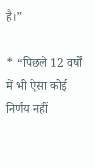है।”

* “पिछले 12 वर्षों में भी ऐसा कोई निर्णय नहीं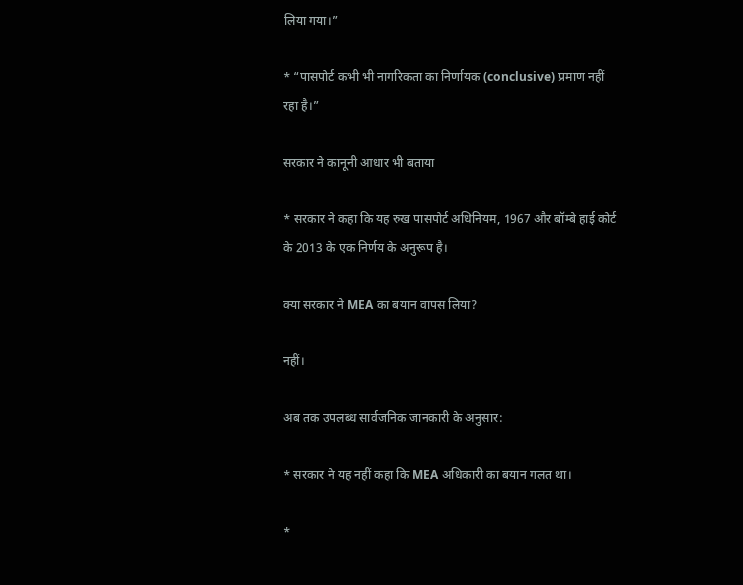लिया गया।”

* “पासपोर्ट कभी भी नागरिकता का निर्णायक (conclusive) प्रमाण नहीं रहा है।”

सरकार ने कानूनी आधार भी बताया

* सरकार ने कहा कि यह रुख पासपोर्ट अधिनियम, 1967 और बॉम्बे हाई कोर्ट के 2013 के एक निर्णय के अनुरूप है।

क्या सरकार ने MEA का बयान वापस लिया?

नहीं।

अब तक उपलब्ध सार्वजनिक जानकारी के अनुसार:

* सरकार ने यह नहीं कहा कि MEA अधिकारी का बयान गलत था।

*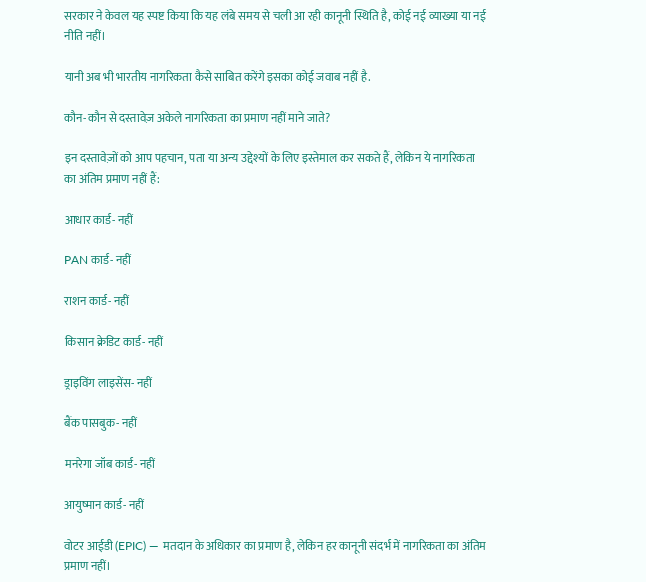सरकार ने केवल यह स्पष्ट किया कि यह लंबे समय से चली आ रही कानूनी स्थिति है, कोई नई व्याख्या या नई नीति नहीं।

यानी अब भी भारतीय नागरिकता कैसे साबित करेंगे इसका कोई जवाब नहीं है.

कौन-कौन से दस्तावेज़ अकेले नागरिकता का प्रमाण नहीं माने जाते?

इन दस्तावेज़ों को आप पहचान, पता या अन्य उद्देश्यों के लिए इस्तेमाल कर सकते हैं, लेकिन ये नागरिकता का अंतिम प्रमाण नहीं हैं:

आधार कार्ड- नहीं

PAN कार्ड- नहीं

राशन कार्ड- नहीं

किसान क्रेडिट कार्ड- नहीं

ड्राइविंग लाइसेंस- नहीं

बैंक पासबुक- नहीं

मनरेगा जॉब कार्ड- नहीं

आयुष्मान कार्ड- नहीं

वोटर आईडी (EPIC) — मतदान के अधिकार का प्रमाण है, लेकिन हर कानूनी संदर्भ में नागरिकता का अंतिम प्रमाण नहीं।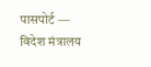पासपोर्ट — विदेश मंत्रालय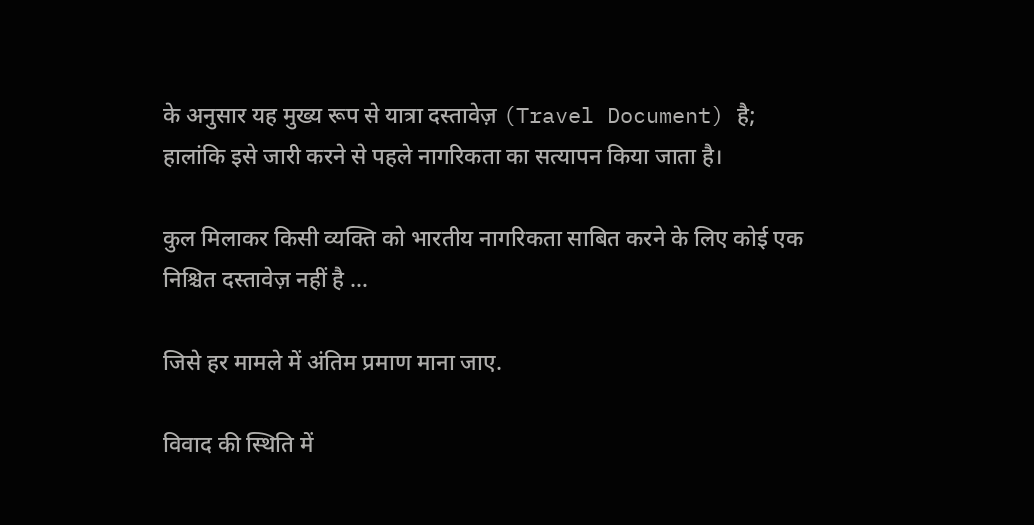के अनुसार यह मुख्य रूप से यात्रा दस्तावेज़ (Travel Document) है; हालांकि इसे जारी करने से पहले नागरिकता का सत्यापन किया जाता है।

कुल मिलाकर किसी व्यक्ति को भारतीय नागरिकता साबित करने के लिए कोई एक निश्चित दस्तावेज़ नहीं है …

जिसे हर मामले में अंतिम प्रमाण माना जाए.

विवाद की स्थिति में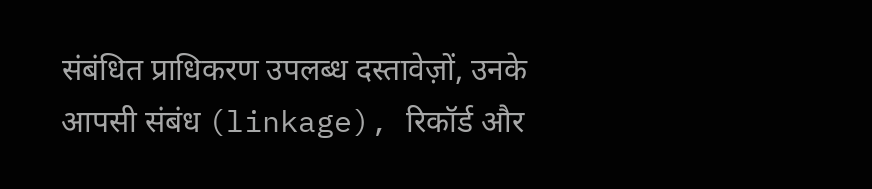संबंधित प्राधिकरण उपलब्ध दस्तावेज़ों, उनके आपसी संबंध (linkage), रिकॉर्ड और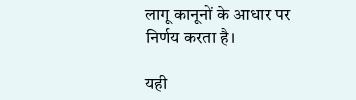लागू कानूनों के आधार पर निर्णय करता है।

यही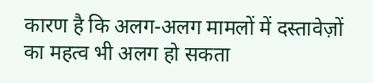कारण है कि अलग-अलग मामलों में दस्तावेज़ों का महत्व भी अलग हो सकता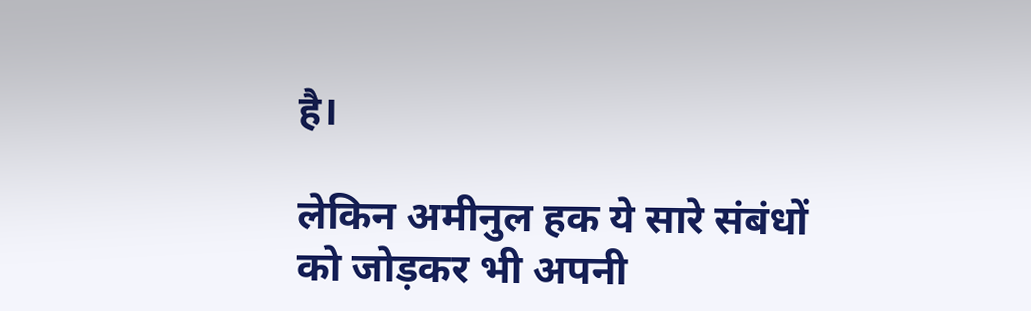है।

लेकिन अमीनुल हक ये सारे संबंधों को जोड़कर भी अपनी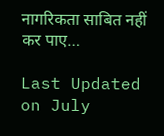नागरिकता साबित नहीं कर पाए…

Last Updated on July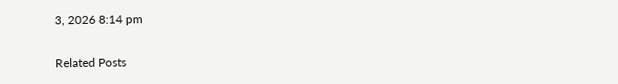3, 2026 8:14 pm

Related Posts